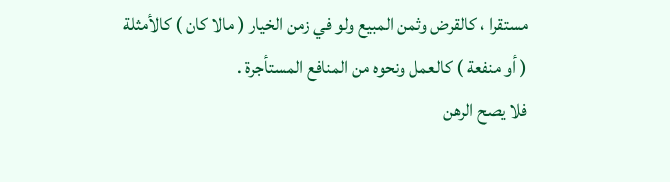مستقرا ، كالقرض وثمن المبيع ولو في زمن الخيار ( مالا كان ) كالأمثلة
( أو منفعة ) كالعمل ونحوه من المنافع المستأجرة .
فلا يصح الرهن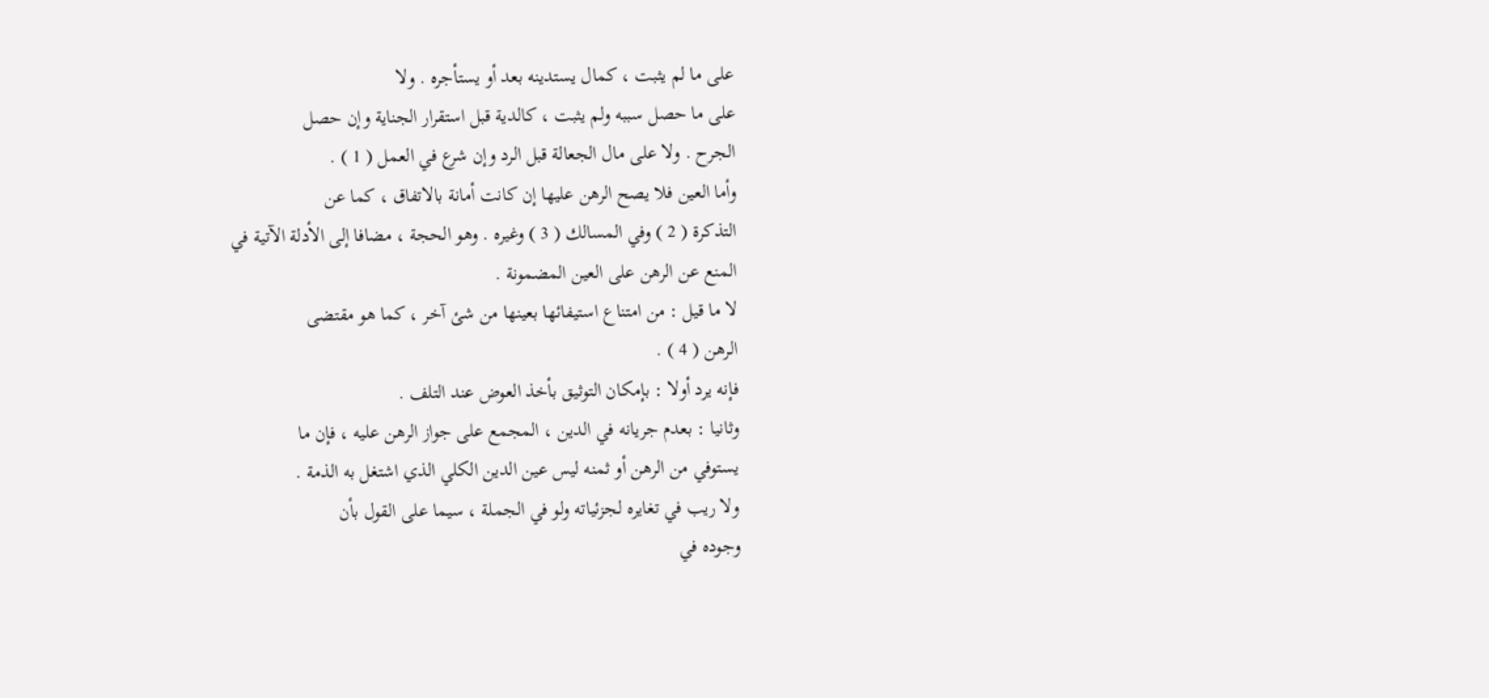على ما لم يثبت ، كمال يستدينه بعد أو يستأجره . ولا
على ما حصل سببه ولم يثبت ، كالدية قبل استقرار الجناية وإن حصل
الجرح . ولا على مال الجعالة قبل الرد وإن شرع في العمل ( 1 ) .
وأما العين فلا يصح الرهن عليها إن كانت أمانة بالاتفاق ، كما عن
التذكرة ( 2 ) وفي المسالك ( 3 ) وغيره . وهو الحجة ، مضافا إلى الأدلة الآتية في
المنع عن الرهن على العين المضمونة .
لا ما قيل : من امتناع استيفائها بعينها من شئ آخر ، كما هو مقتضى
الرهن ( 4 ) .
فإنه يرد أولا : بإمكان التوثيق بأخذ العوض عند التلف .
وثانيا : بعدم جريانه في الدين ، المجمع على جواز الرهن عليه ، فإن ما
يستوفي من الرهن أو ثمنه ليس عين الدين الكلي الذي اشتغل به الذمة .
ولا ريب في تغايره لجزئياته ولو في الجملة ، سيما على القول بأن
وجوده في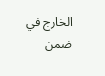الخارج في ضمن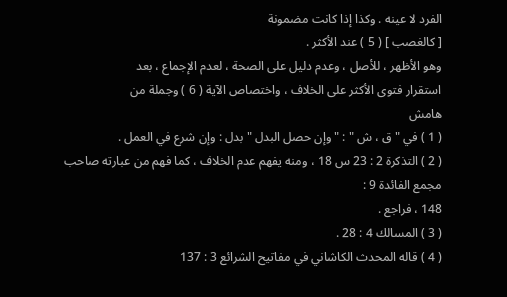الفرد لا عينه . وكذا إذا كانت مضمونة
[ كالغصب ] ( 5 ) عند الأكثر .
وهو الأظهر ، للأصل ، وعدم دليل على الصحة ، لعدم الإجماع ، بعد
استقرار فتوى الأكثر على الخلاف ، واختصاص الآية ( 6 ) وجملة من
هامش
( 1 ) في " ق ، ش " : " وإن حصل البدل " بدل : وإن شرع في العمل .
( 2 ) التذكرة 2 : 23 س 18 ، ومنه يفهم عدم الخلاف ، كما فهم من عبارته صاحب مجمع الفائدة 9 :
148 ، فراجع .
( 3 ) المسالك 4 : 28 .
( 4 ) قاله المحدث الكاشاني في مفاتيح الشرائع 3 : 137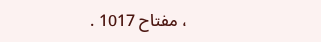، مفتاح 1017 .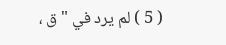( 5 ) لم يرد في " ق ،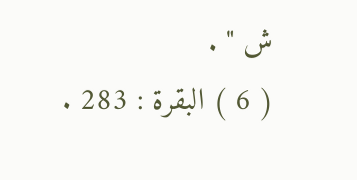ش " .
( 6 ) البقرة : 283 .